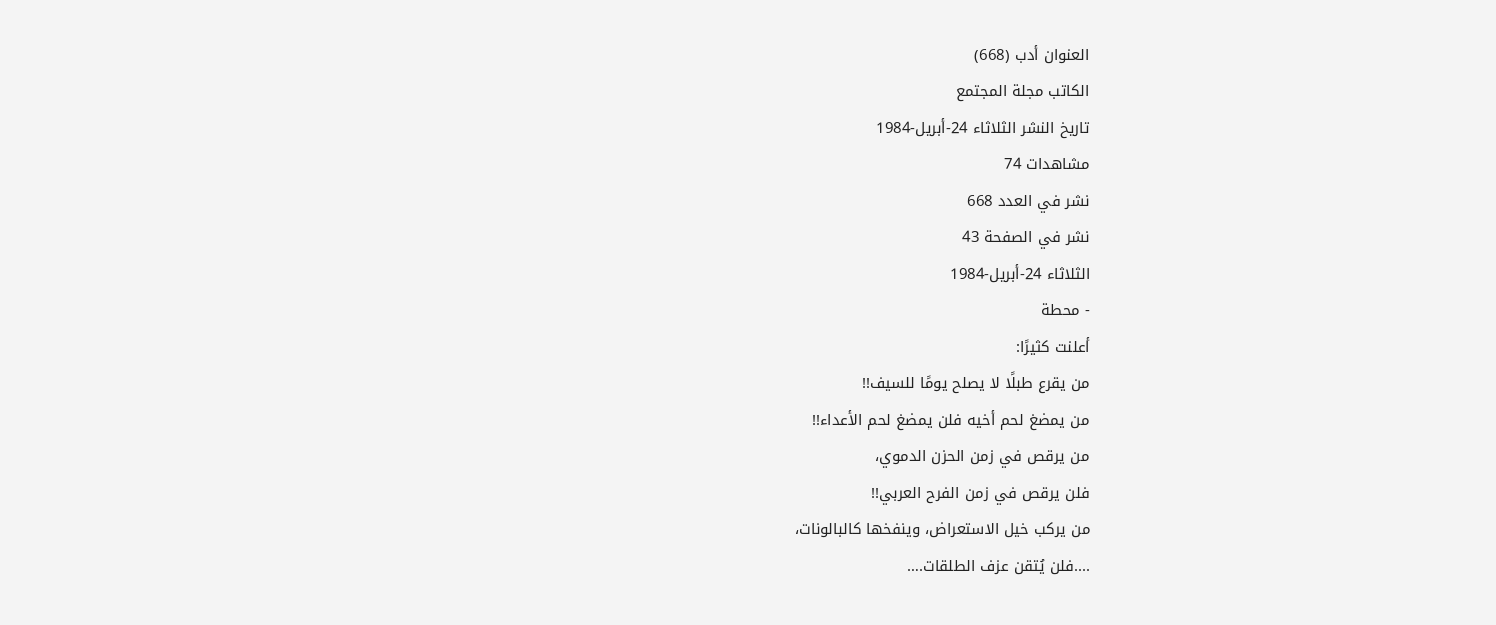العنوان أدب (668)
الكاتب مجلة المجتمع
تاريخ النشر الثلاثاء 24-أبريل-1984
مشاهدات 74
نشر في العدد 668
نشر في الصفحة 43
الثلاثاء 24-أبريل-1984
- محطة
أعلنت كثيرًا:
من يقرع طبلًا لا يصلح يومًا للسيف!!
من يمضغ لحم أخيه فلن يمضغ لحم الأعداء!!
من يرقص في زمن الحزن الدموي،
فلن يرقص في زمن الفرح العربي!!
من يركب خيل الاستعراض، وينفخها كالبالونات،
....فلن يُتقن عزف الطلقات.…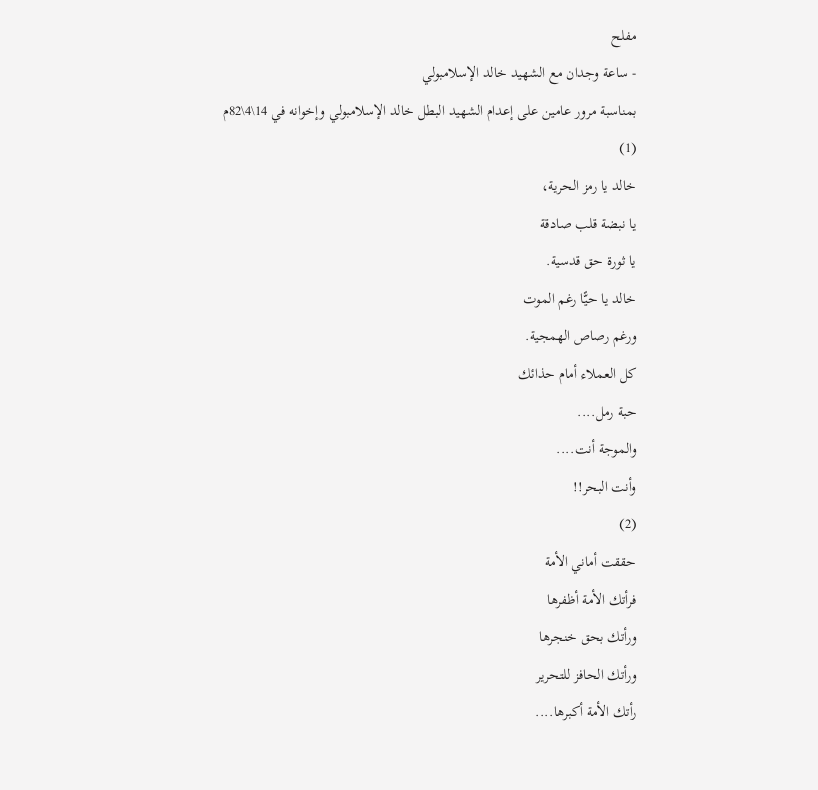مفلح
- ساعة وجدان مع الشهيد خالد الإسلامبولي
بمناسبة مرور عامين على إعدام الشهيد البطل خالد الإسلامبولي وإخوانه في 14\4\82م
(1)
خالد يا رمز الحرية،
يا نبضة قلب صادقة
يا ثورة حق قدسية.
خالد يا حيًّا رغم الموت
ورغم رصاص الهمجية.
كل العملاء أمام حذائك
حبة رمل....
والموجة أنت....
وأنت البحر!!
(2)
حققت أماني الأمة
فرأتك الأمة أظفرها
ورأتك بحق خنجرها
ورأتك الحافز للتحرير
رأتك الأمة أكبرها....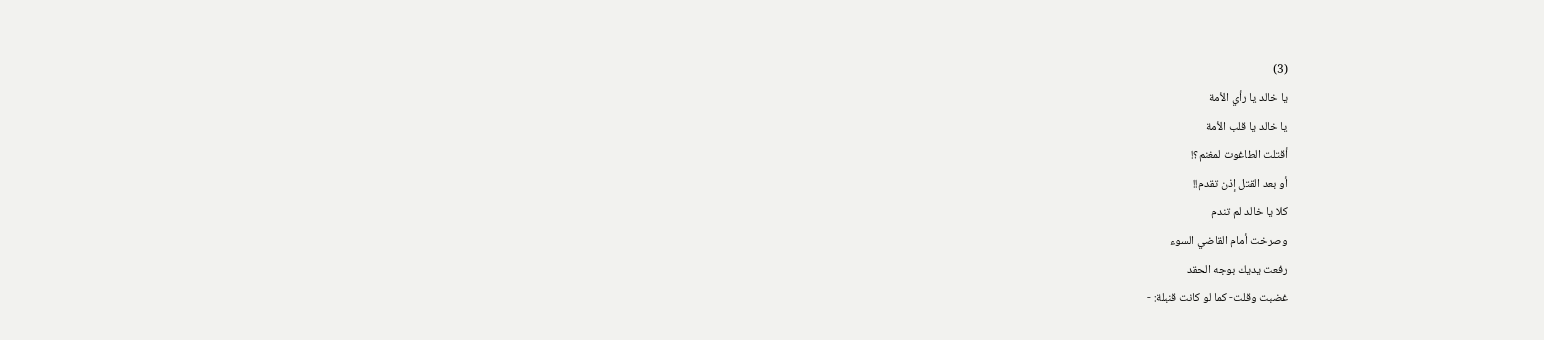(3)
يا خالد يا رأي الأمة
يا خالد يا قلب الأمة
أقتلت الطاغوت لمغنم؟!
أو بعد القتل إذن تقدم!!
كلا يا خالد لم تندم
وصرخت أمام القاضي السوء
رفعت يديك بوجه الحقد
غضبت وقلت- كما لو كانت قنبلة: -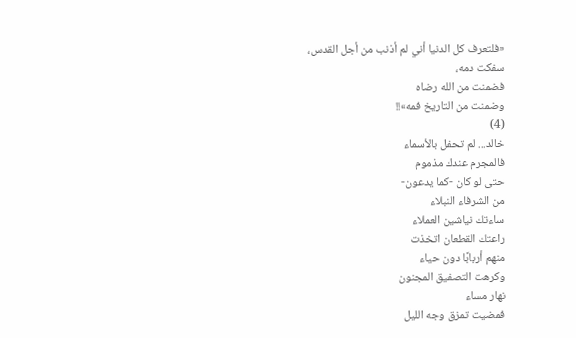«فلتعرف كل الدنيا أني لم أذنب من أجل القدس،
سفكت دمه،
فضمنت من الله رضاه
وضمنت من التاريخ فمه»!!
(4)
خالد... لم تحفل بالأسماء
فالمجرم عندك مذموم
حتى لو كان -كما يدعون-
من الشرفاء النبلاء
ساءتك نياشين العملاء
راعتك القطعان اتخذت
منهم أربابًا دون حياء
وكرهت التصفيق المجنون
نهار مساء
فمضيت تمزق وجه الليل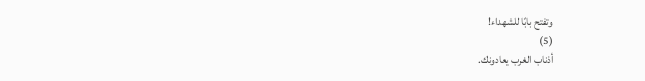وتفتح بابًا للشهداء!
(5)
أذناب الغرب يعادونك.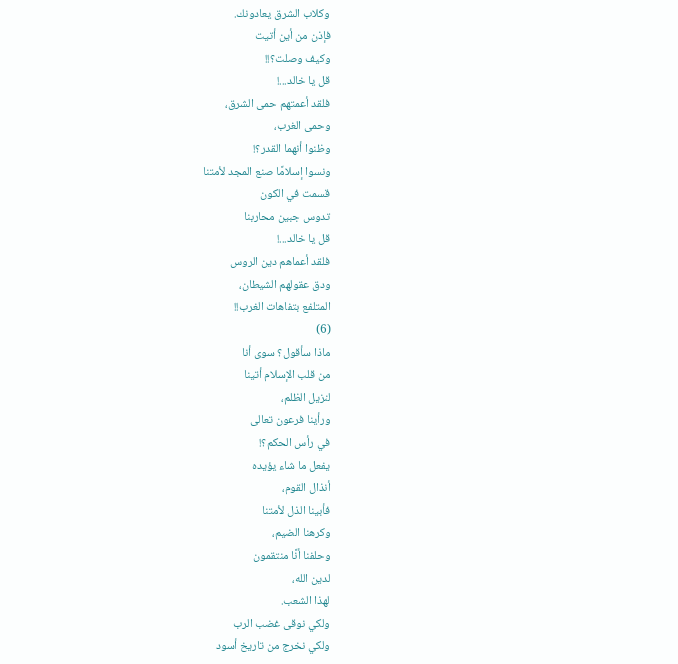وكلاب الشرق يعادونك.
فإذن من أين أتيت
وكيف وصلت؟!!
قل یا خالد...!
فلقد أعمتهم حمى الشرق،
وحمى الغرب،
وظنوا أنهما القدر؟!
ونسوا إسلامًا صنع المجد لأمتنا
قسمت في الكون
تدوس جبين محاربنا
قل یا خالد...!
فلقد أعماهم دين الروس
ودق عقولهم الشيطان،
المتلفع بتفاهات الغرب!!
(6)
ماذا سأقول؟ سوى أنا
من قلب الإسلام أتينا
لنزيل الظلم،
ورأينا فرعون تعالى
في رأس الحكم؟!
يفعل ما شاء يؤيده
أنذال القوم،
فأبينا الذل لأمتنا
وكرهنا الضيم،
وحلفنا أنَّا منتقمون
لدين الله،
لهذا الشعب.
ولكي نوقى غضب الرب
ولكي نخرج من تاريخ أسود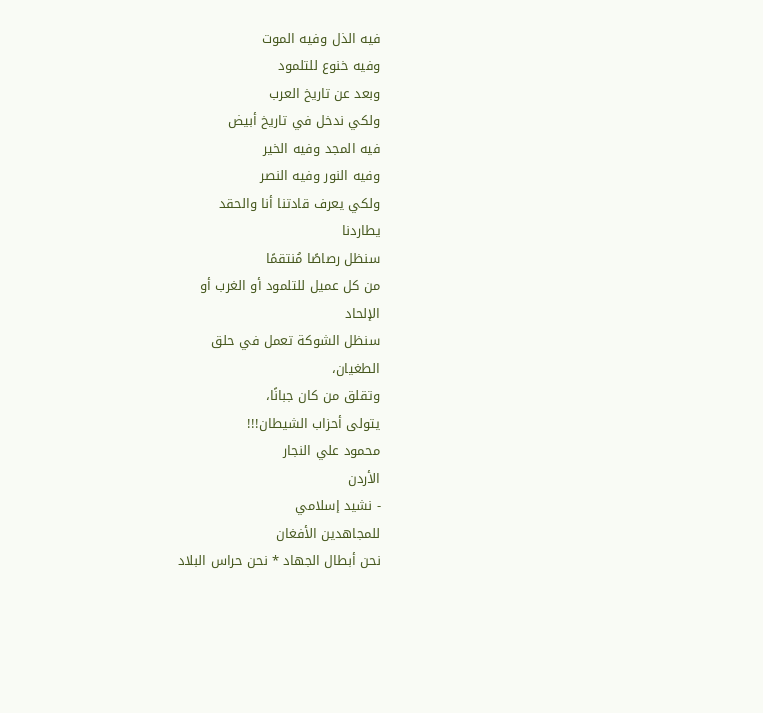فيه الذل وفيه الموت
وفيه خنوع للتلمود
وبعد عن تاريخ العرب
ولكي ندخل في تاريخ أبيض
فيه المجد وفيه الخير
وفيه النور وفيه النصر
ولكي يعرف قادتنا أنا والحقد
يطاردنا
سنظل رصاصًا مُنتقمًا
من كل عميل للتلمود أو الغرب أو
الإلحاد
سنظل الشوكة تعمل في حلق
الطغيان،
وتقلق من كان جبانًا،
يتولى أحزاب الشيطان!!!
محمود علي النجار
الأردن
- نشيد إسلامي
للمجاهدين الأفغان
نحن أبطال الجهاد * نحن حراس البلاد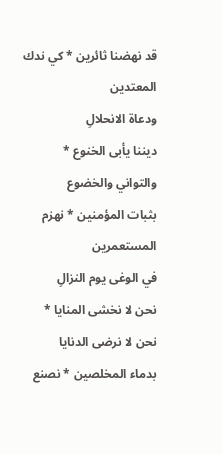قد نهضنا ثائرين * كي ندك المعتدين
ودعاة الانحلالِ
ديننا يأبى الخنوع * والتواني والخضوع
بثبات المؤمنين * نهزم المستعمرين
في الوغى يوم النزالِ
نحن لا نخشى المنايا * نحن لا نرضى الدنايا
بدماء المخلصين * نصنع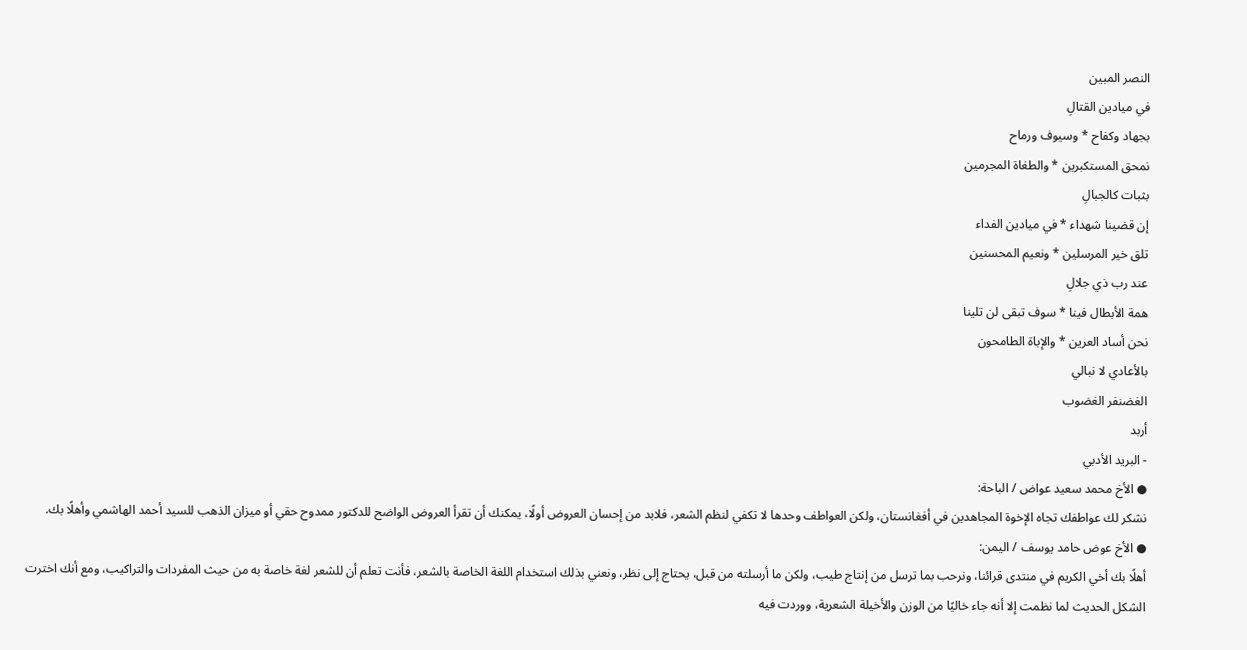النصر المبين
في ميادين القتالِ
بجهاد وكفاح * وسيوف ورماح
نمحق المستكبرين * والطغاة المجرمين
بثبات كالجبالِ
إن قضينا شهداء * في ميادين الفداء
تلق خير المرسلين * ونعيم المحسنين
عند رب ذي جلالِ
همة الأبطال فينا * سوف تبقى لن تلينا
نحن أساد العرين * والإباة الطامحون
بالأعادي لا نبالي
الغضنفر الغضوب
أربد
- البريد الأدبي
● الأخ محمد سعيد عواض / الباحة:
نشكر لك عواطفك تجاه الإخوة المجاهدين في أفغانستان، ولكن العواطف وحدها لا تكفي لنظم الشعر، فلابد من إحسان العروض أولًا، يمكنك أن تقرأ العروض الواضح للدكتور ممدوح حقي أو ميزان الذهب للسيد أحمد الهاشمي وأهلًا بك.
● الأخ عوض حامد يوسف / اليمن:
أهلًا بك أخي الكريم في منتدى قرائنا، ونرحب بما ترسل من إنتاج طيب، ولكن ما أرسلته من قبل، يحتاج إلى نظر، ونعني بذلك استخدام اللغة الخاصة بالشعر، فأنت تعلم أن للشعر لغة خاصة به من حيث المفردات والتراكيب، ومع أنك اخترت الشكل الحديث لما نظمت إلا أنه جاء خاليًا من الوزن والأخيلة الشعرية، ووردت فيه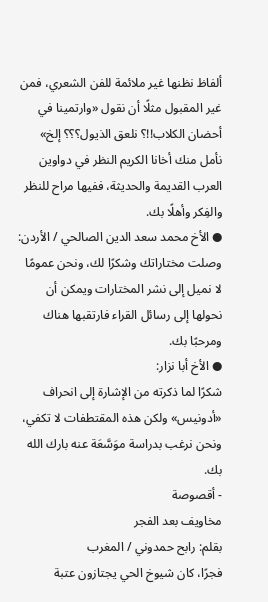ألفاظ نظنها غير ملائمة للفن الشعري، فمن غير المقبول مثلًا أن نقول «وارتمينا في أحضان الكلاب!!؟ نلعق الذيول؟؟؟ إلخ» نأمل منك أخانا الكريم النظر في دواوين العرب القديمة والحديثة، ففيها مراح للنظر والفِكر وأهلًا بك.
● الأخ محمد سعد الدين الصالحي / الأردن:
وصلت مختاراتك وشكرًا لك، ونحن عمومًا لا نميل إلى نشر المختارات ويمكن أن نحولها إلى رسائل القراء فارتقبها هناك ومرحبًا بك.
● الأخ أبا نزار:
شكرًا لما ذكرته من الإشارة إلى انحراف «أدونيس» ولكن هذه المقتطفات لا تكفي، ونحن نرغب بدراسة موَسَّعَة عنه بارك الله بك.
- أقصوصة
مخاويف بعد الفجر
بقلم: رابح حمدوني / المغرب
فجرًا، كان شيوخ الحي يجتازون عتبة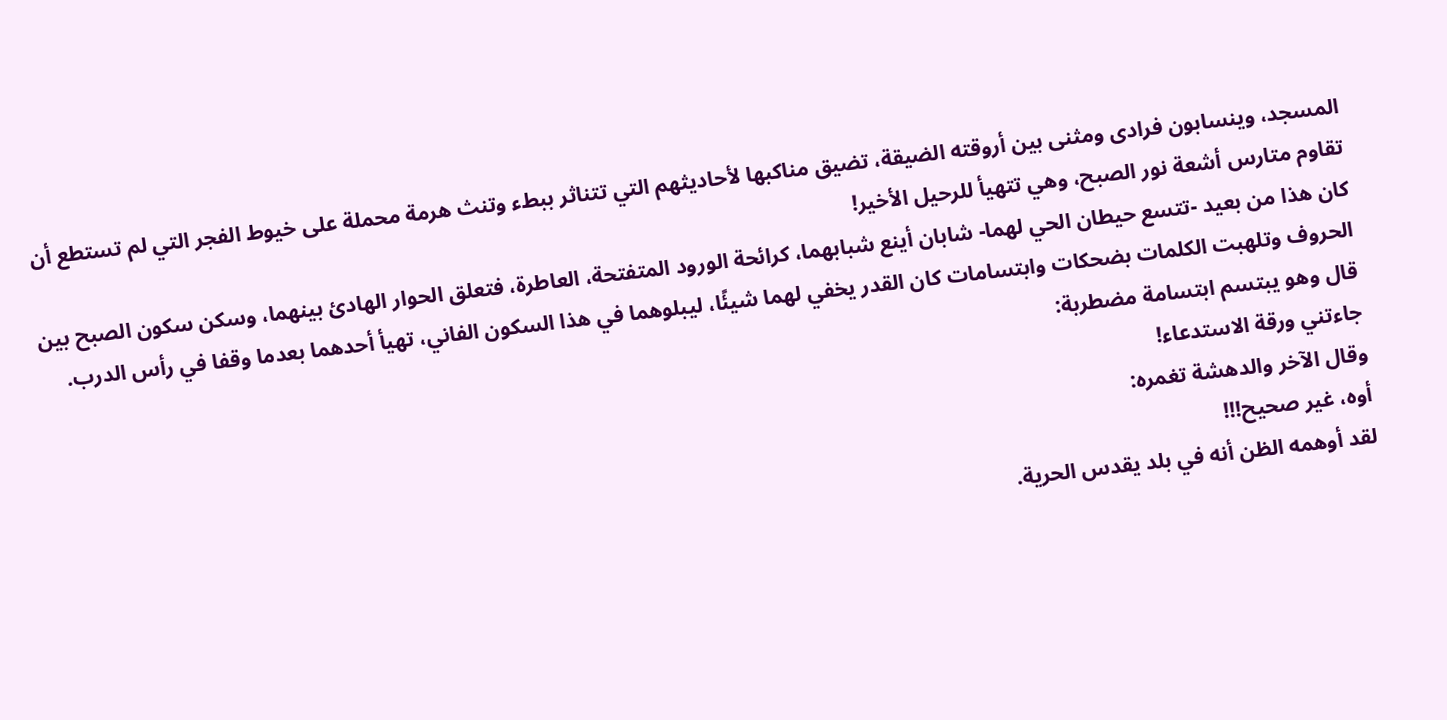المسجد، وينسابون فرادی ومثنى بين أروقته الضيقة، تضيق مناكبها لأحاديثهم التي تتناثر ببطء وتنث هرمة محملة على خيوط الفجر التي لم تستطع أن تقاوم متارس أشعة نور الصبح، وهي تتهيأ للرحيل الأخير!
كان هذا من بعيد -تتسع حيطان الحي لهما- شابان أينع شبابهما، كرائحة الورود المتفتحة، العاطرة، فتعلق الحوار الهادئ بينهما، وسكن سكون الصبح بين الحروف وتلهبت الكلمات بضحكات وابتسامات كان القدر يخفي لهما شيئًا، ليبلوهما في هذا السكون الفاني، تهيأ أحدهما بعدما وقفا في رأس الدرب.
قال وهو يبتسم ابتسامة مضطربة:
جاءتني ورقة الاستدعاء!
وقال الآخر والدهشة تغمره:
أوه، غیر صحیح!!!
لقد أوهمه الظن أنه في بلد يقدس الحرية.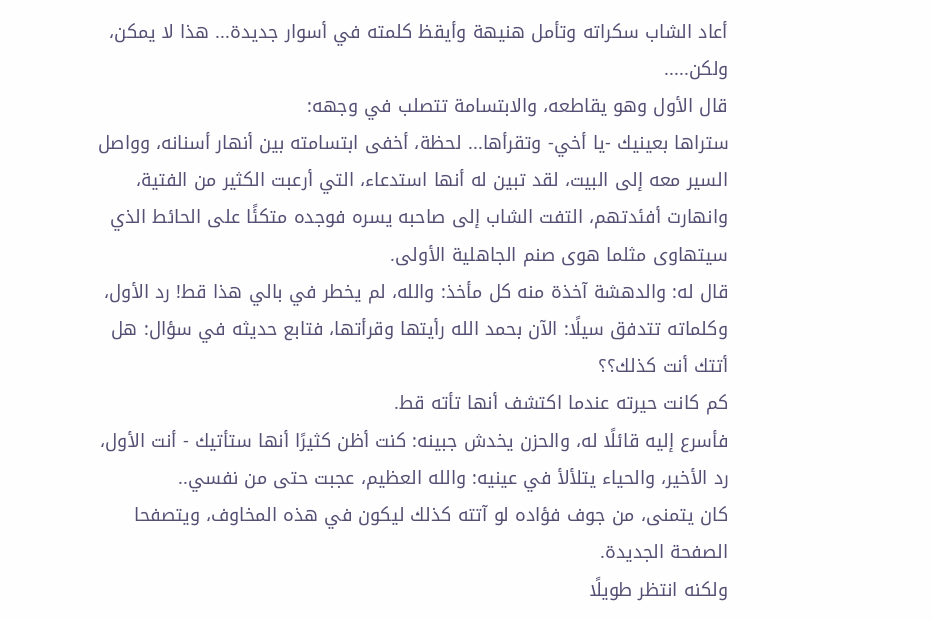أعاد الشاب سكراته وتأمل هنيهة وأيقظ كلمته في أسوار جديدة... هذا لا يمكن، ولكن.....
قال الأول وهو يقاطعه، والابتسامة تتصلب في وجهه:
ستراها بعينيك -يا أخي- وتقرأها... لحظة، أخفى ابتسامته بين أنهار أسنانه، وواصل السير معه إلى البيت، لقد تبين له أنها استدعاء، التي أرعبت الكثير من الفتية، وانهارت أفئدتهم، التفت الشاب إلى صاحبه يسره فوجده متكئًا على الحائط الذي سيتهاوى مثلما هوى صنم الجاهلية الأولى.
قال له: والدهشة آخذة منه كل مأخذ: والله، لم يخطر في بالي هذا قط! رد الأول، وكلماته تتدفق سيلًا: الآن بحمد الله رأيتها وقرأتها، فتابع حديثه في سؤال: هل أتتك أنت كذلك؟؟
كم كانت حيرته عندما اكتشف أنها تأته قط.
فأسرع إليه قائلًا له، والحزن يخدش جبينه: كنت أظن كثيرًا أنها ستأتيك - أنت الأول، رد الأخير، والحياء يتلألأ في عينيه: والله العظيم، عجبت حتى من نفسي..
كان يتمنى، من جوف فؤاده لو آتته كذلك ليكون في هذه المخاوف، ويتصفحا الصفحة الجديدة.
ولكنه انتظر طويلًا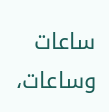ساعات وساعات،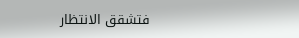فتشقق الانتظار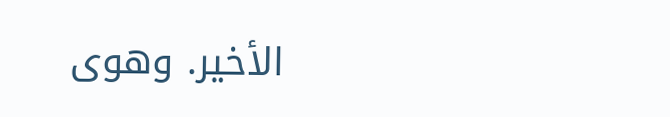الأخير. وهوى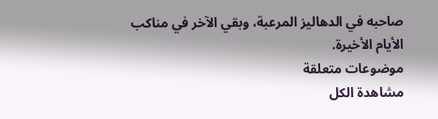صاحبه في الدهاليز المرعبة، وبقي الآخر في مناكب الأيام الأخيرة.
موضوعات متعلقة
مشاهدة الكل